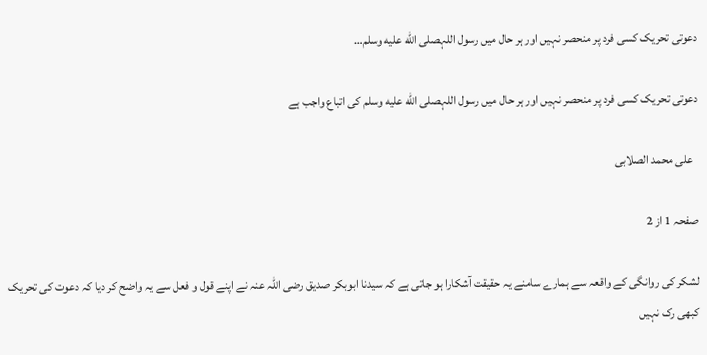دعوتی تحریک کسی فرد پر منحصر نہیں اور ہر حال میں رسول اللہصلى الله عليه وسلم…

دعوتی تحریک کسی فرد پر منحصر نہیں اور ہر حال میں رسول اللہصلى الله عليه وسلم کی اتباع واجب ہے

  علی محمد الصلابی

صفحہ 1 از 2

لشکر کی روانگی کے واقعہ سے ہمارے سامنے یہ حقیقت آشکارا ہو جاتی ہے کہ سیدنا ابوبکر صدیق رضی اللہ عنہ نے اپنے قول و فعل سے یہ واضح کر دیا کہ دعوت کی تحریک کبھی رک نہیں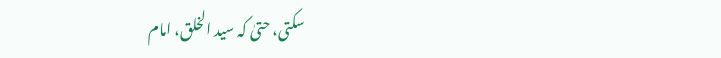سکتی، حتیٰ کہ سید الخلق، امام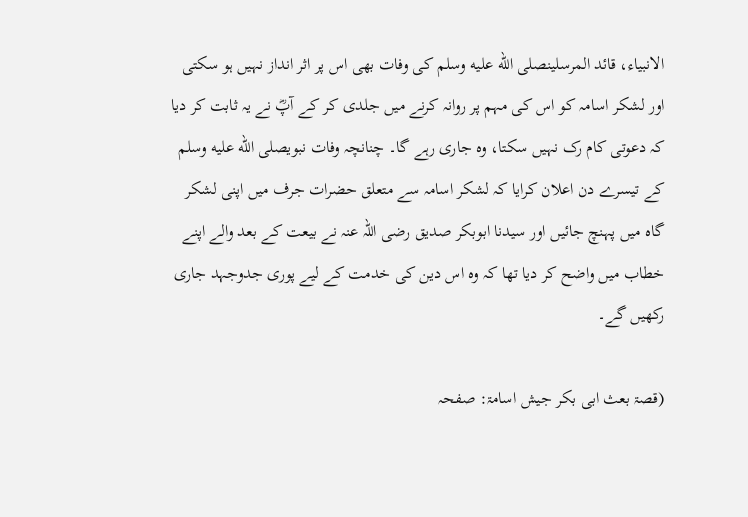الانبیاء، قائد المرسلینصلى الله عليه وسلم کی وفات بھی اس پر اثر انداز نہیں ہو سکتی اور لشکر اسامہ کو اس کی مہم پر روانہ کرنے میں جلدی کر کے آپؓ نے یہ ثابت کر دیا کہ دعوتی کام رک نہیں سکتا، وہ جاری رہے گا۔ چنانچہ وفات نبویصلى الله عليه وسلم کے تیسرے دن اعلان کرایا کہ لشکر اسامہ سے متعلق حضرات جرف میں اپنی لشکر گاہ میں پہنچ جائیں اور سیدنا ابوبکر صدیق رضی اللہ عنہ نے بیعت کے بعد والے اپنے خطاب میں واضح کر دیا تھا کہ وہ اس دین کی خدمت کے لیے پوری جدوجہد جاری رکھیں گے۔

(قصۃ بعث ابی بکر جیش اسامۃ: صفحہ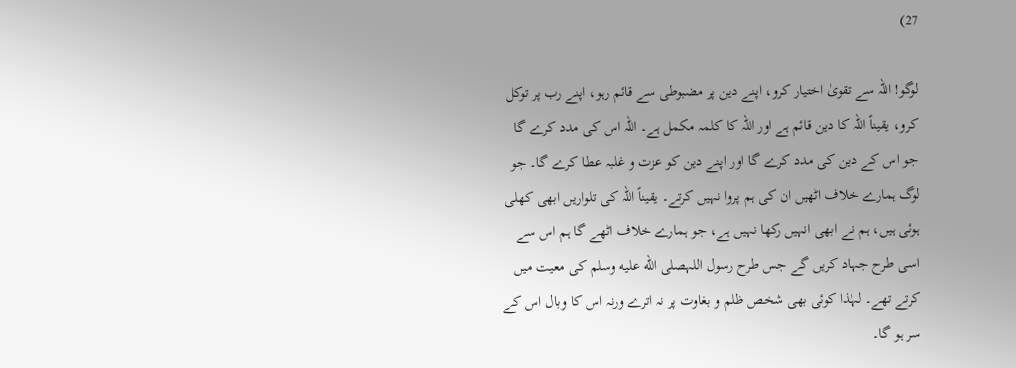27)

لوگو! اللہ سے تقویٰ اختیار کرو، اپنے دین پر مضبوطی سے قائم رہو، اپنے رب پر توکل کرو، یقیناً اللہ کا دین قائم ہے اور اللہ کا کلمہ مکمل ہے۔ اللہ اس کی مدد کرے گا جو اس کے دین کی مدد کرے گا اور اپنے دین کو عزت و غلبہ عطا کرے گا۔ جو لوگ ہمارے خلاف اٹھیں ان کی ہم پروا نہیں کرتے۔ یقیناً اللہ کی تلواریں ابھی کھلی ہوئی ہیں، ہم نے ابھی انہیں رکھا نہیں ہے، جو ہمارے خلاف اٹھے گا ہم اس سے اسی طرح جہاد کریں گے جس طرح رسول اللہصلى الله عليه وسلم کی معیت میں کرتے تھے۔ لہٰذا کوئی بھی شخص ظلم و بغاوت پر نہ اترے ورنہ اس کا وبال اس کے سر ہو گا۔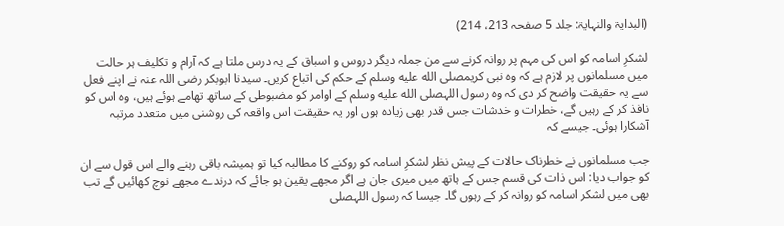(البدایۃ والنہایۃ: جلد 5 صفحہ 213، 214)

لشکرِ اسامہ کو اس کی مہم پر روانہ کرنے سے من جملہ دیگر دروس و اسباق کے یہ درس ملتا ہے کہ آرام و تکلیف ہر حالت میں مسلمانوں پر لازم ہے کہ وہ نبی کریمصلى الله عليه وسلم کے حکم کی اتباع کریں۔ سیدنا ابوبکر رضی اللہ عنہ نے اپنے فعل سے یہ حقیقت واضح کر دی کہ وہ رسول اللہصلى الله عليه وسلم کے اوامر کو مضبوطی کے ساتھ تھامے ہوئے ہیں، وہ اس کو نافذ کر کے رہیں گے، خطرات و خدشات جس قدر بھی زیادہ ہوں اور یہ حقیقت اس واقعہ کی روشنی میں متعدد مرتبہ آشکارا ہوئی۔ جیسے کہ

جب مسلمانوں نے خطرناک حالات کے پیش نظر لشکرِ اسامہ کو روکنے کا مطالبہ کیا تو ہمیشہ باقی رہنے والے اس قول سے ان کو جواب دیا: اس ذات کی قسم جس کے ہاتھ میں میری جان ہے اگر مجھے یقین ہو جائے کہ درندے مجھے نوچ کھائیں گے تب بھی میں لشکر اسامہ کو روانہ کر کے رہوں گا۔ جیسا کہ رسول اللہصلى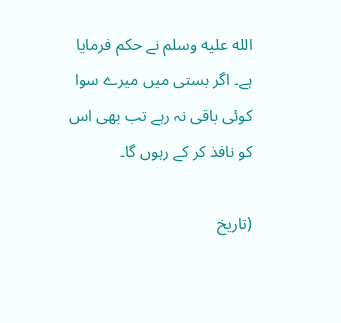الله عليه وسلم نے حکم فرمایا ہے۔ اگر بستی میں میرے سوا کوئی باقی نہ رہے تب بھی اس کو نافذ کر کے رہوں گا۔

(تاریخ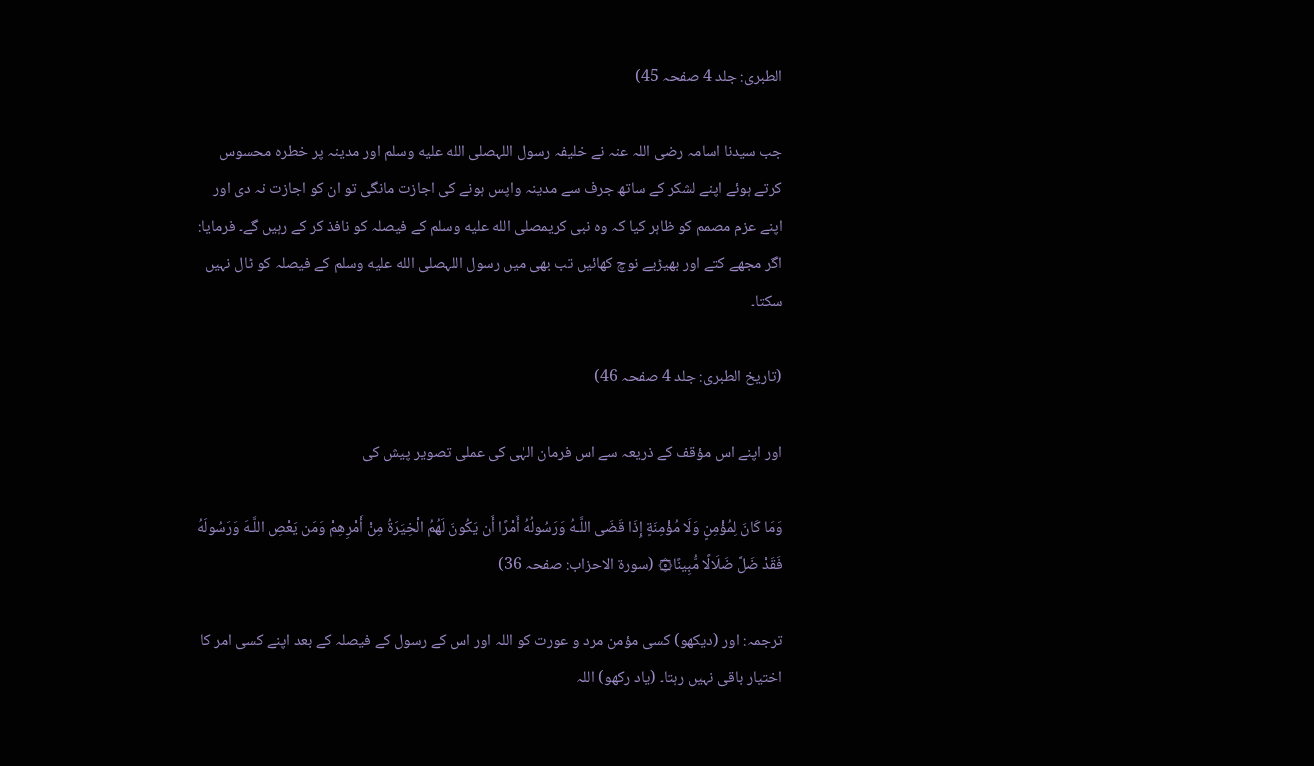الطبری: جلد 4 صفحہ 45)

جب سیدنا اسامہ رضی اللہ عنہ نے خلیفہ رسول اللہصلى الله عليه وسلم اور مدینہ پر خطرہ محسوس کرتے ہوئے اپنے لشکر کے ساتھ جرف سے مدینہ واپس ہونے کی اجازت مانگی تو ان کو اجازت نہ دی اور اپنے عزم مصمم کو ظاہر کیا کہ وہ نبی کریمصلى الله عليه وسلم کے فیصلہ کو نافذ کر کے رہیں گے۔ فرمایا: اگر مجھے کتے اور بھیڑیے نوچ کھائیں تب بھی میں رسول اللہصلى الله عليه وسلم کے فیصلہ کو ٹال نہیں سکتا۔

(تاریخ الطبری: جلد 4 صفحہ 46)

اور اپنے اس مؤقف کے ذریعہ سے اس فرمان الہٰی کی عملی تصویر پیش کی

وَمَا كَانَ لِمُؤْمِنٍ وَلَا مُؤْمِنَةٍ إِذَا قَضَى اللَّـهُ وَرَسُولُهُ أَمْرًا أَن يَكُونَ لَهُمُ الْخِيَرَةُ مِنْ أَمْرِهِمْ وَمَن يَعْصِ اللَّـهَ وَرَسُولَهُ فَقَدْ ضَلَّ ضَلَالًا مُّبِينًا۞ (سورة الاحزاب: صفحہ 36)

ترجمہ: اور (دیکھو) کسی مؤمن مرد و عورت کو اللہ اور اس کے رسول کے فیصلہ کے بعد اپنے کسی امر کا اختیار باقی نہیں رہتا۔ (یاد رکھو) اللہ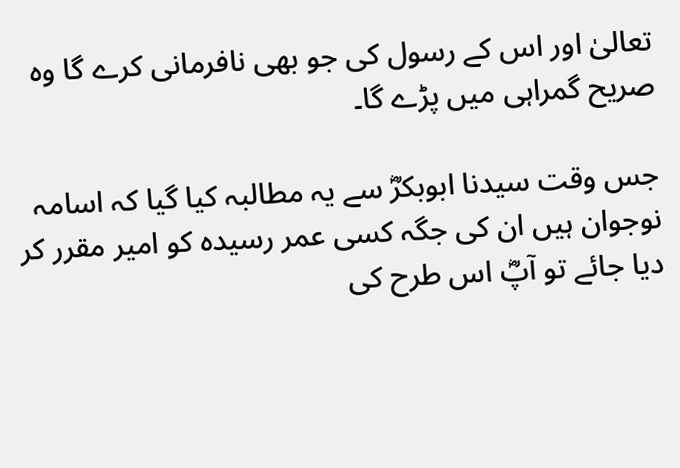تعالیٰ اور اس کے رسول کی جو بھی نافرمانی کرے گا وہ صریح گمراہی میں پڑے گا۔

جس وقت سیدنا ابوبکرؓ سے یہ مطالبہ کیا گیا کہ اسامہ نوجوان ہیں ان کی جگہ کسی عمر رسیدہ کو امیر مقرر کر دیا جائے تو آپؓ اس طرح کی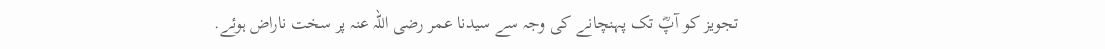تجویز کو آپؓ تک پہنچانے کی وجہ سے سیدنا عمر رضی اللہ عنہ پر سخت ناراض ہوئے.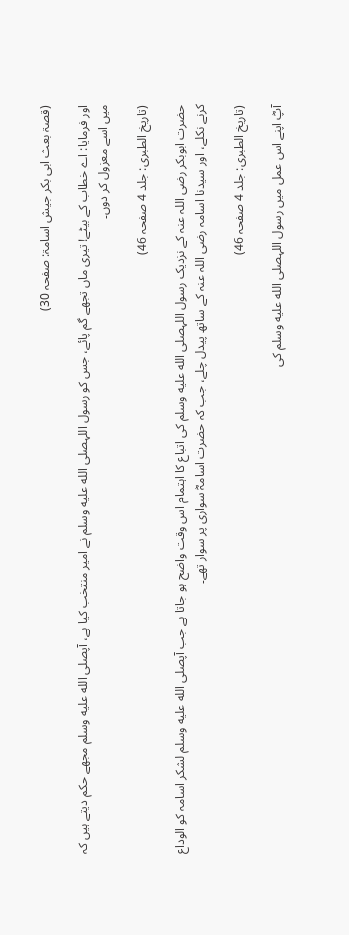(قصۃ بعث ابی بکر جیش اسامۃ: صفحہ 30)

اور فرمایا: اے خطاب کے بیٹے! تیری ماں تجھے گم پائے، جس کو رسول اللہصلى الله عليه وسلم نے امیر منتخب کیا ہے، آپصلى الله عليه وسلم مجھے حکم دیتے ہیں کہ میں اسے معزول کر دوں۔

(تاریخ الطبری: جلد 4 صفحہ 46)

حضرت ابوبکر رضی اللہ عنہ کے نزدیک رسول اللہصلى الله عليه وسلم کی اتباع کا اہتمام اس وقت واضح ہو جاتا ہے جب آپصلى الله عليه وسلم لشکر اسامہ کو الوداع کرنے نکلے، اور سیدنا اسامہ رضی اللہ عنہ کے ساتھ پیدل چلے، جب کہ حضرت اسامہؓ سواری پر سوار تھے۔

(تاریخ الطبری: جلد 4 صفحہ 46)

آپؓ اپنے اس عمل میں رسول اللہصلى الله عليه وسلم کی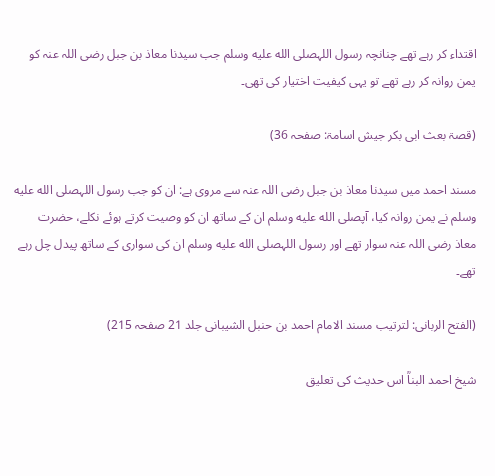اقتداء کر رہے تھے چنانچہ رسول اللہصلى الله عليه وسلم جب سیدنا معاذ بن جبل رضی اللہ عنہ کو یمن روانہ کر رہے تھے تو یہی کیفیت اختیار کی تھی۔

(قصۃ بعث ابی بکر جیش اسامۃ: صفحہ 36)

مسند احمد میں سیدنا معاذ بن جبل رضی اللہ عنہ سے مروی ہے: ان کو جب رسول اللہصلى الله عليه وسلم نے یمن روانہ کیا، آپصلى الله عليه وسلم ان کے ساتھ ان کو وصیت کرتے ہوئے نکلے، حضرت معاذ رضی اللہ عنہ سوار تھے اور رسول اللہصلى الله عليه وسلم ان کی سواری کے ساتھ پیدل چل رہے تھے۔

(الفتح الربانی: لترتیب مسند الامام احمد بن حنبل الشیبانی جلد 21 صفحہ 215)

شیخ احمد البناؒ اس حدیث کی تعلیق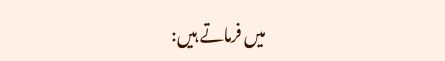میں فرماتے ہیں: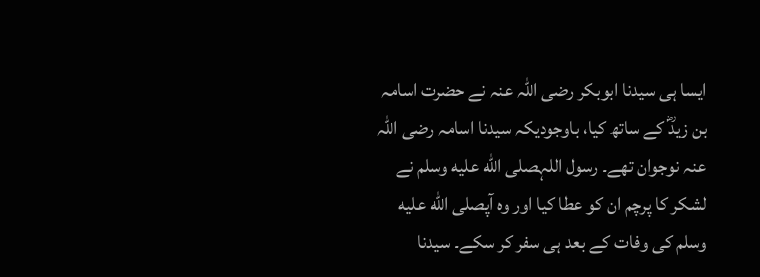ایسا ہی سيدنا ابوبکر رضی اللہ عنہ نے حضرت اسامہ بن زیدؓ کے ساتھ کیا، باوجودیکہ سيدنا اسامہ رضی اللہ عنہ نوجوان تھے۔ رسول اللہصلى الله عليه وسلم نے لشکر کا پرچم ان کو عطا کیا اور وہ آپصلى الله عليه وسلم کی وفات کے بعد ہی سفر کر سکے۔ سيدنا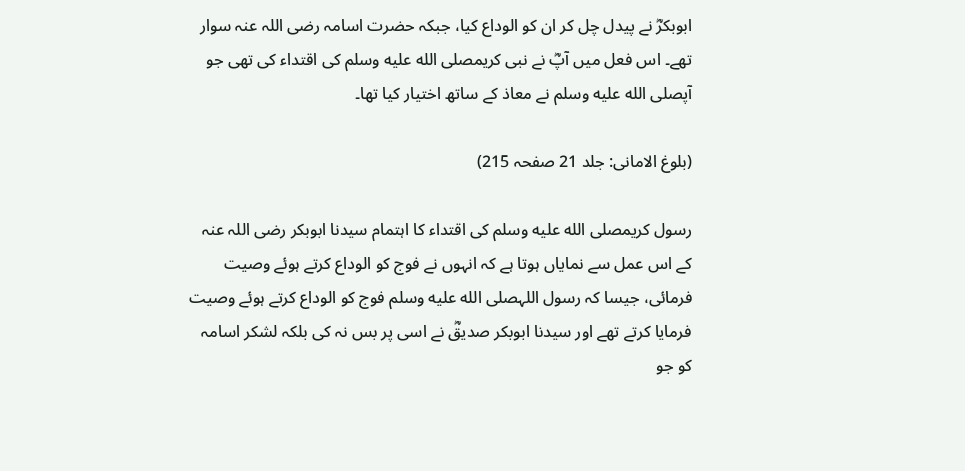ابوبکرؓ نے پیدل چل کر ان کو الوداع کیا، جبکہ حضرت اسامہ رضی اللہ عنہ سوار تھے۔ اس فعل میں آپؓ نے نبی کریمصلى الله عليه وسلم کی اقتداء کی تھی جو آپصلى الله عليه وسلم نے معاذ کے ساتھ اختیار کیا تھا۔

(بلوغ الامانی: جلد 21 صفحہ 215)

رسول کریمصلى الله عليه وسلم کی اقتداء کا اہتمام سیدنا ابوبکر رضی اللہ عنہ کے اس عمل سے نمایاں ہوتا ہے کہ انہوں نے فوج کو الوداع کرتے ہوئے وصیت فرمائی، جیسا کہ رسول اللہصلى الله عليه وسلم فوج کو الوداع کرتے ہوئے وصیت فرمایا کرتے تھے اور سیدنا ابوبکر صدیقؓ نے اسی پر بس نہ کی بلکہ لشکر اسامہ کو جو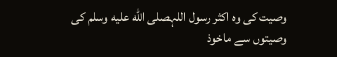وصیت کی وہ اکثر رسول اللہصلى الله عليه وسلم کی وصیتوں سے ماخوذ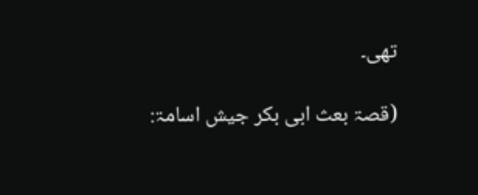تھی۔

(قصۃ بعث ابی بکر جیش اسامۃ: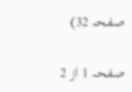صفحہ 32)

صفحہ 1 از 2